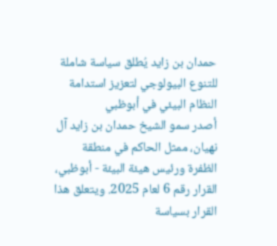حمدان بن زايد يُطلق سياسة شاملة للتنوع البيولوجي لتعزيز استدامة النظام البيئي في أبوظبي
أصدر سمو الشيخ حمدان بن زايد آل نهيان، ممثل الحاكم في منطقة الظفرة ورئيس هيئة البيئة - أبوظبي، القرار رقم 6 لعام 2025. ويتعلق هذا القرار بسياسة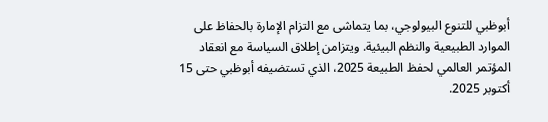أبوظبي للتنوع البيولوجي، بما يتماشى مع التزام الإمارة بالحفاظ على الموارد الطبيعية والنظم البيئية. ويتزامن إطلاق السياسة مع انعقاد المؤتمر العالمي لحفظ الطبيعة 2025، الذي تستضيفه أبوظبي حتى 15 أكتوبر 2025.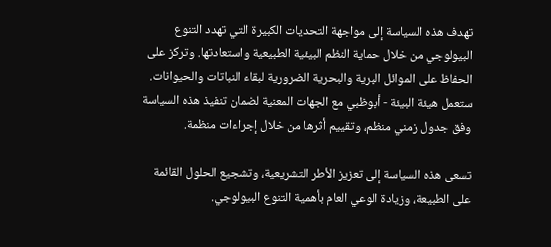تهدف هذه السياسة إلى مواجهة التحديات الكبيرة التي تهدد التنوع البيولوجي من خلال حماية النظم البيئية الطبيعية واستعادتها. وتركز على الحفاظ على الموائل البرية والبحرية الضرورية لبقاء النباتات والحيوانات. ستعمل هيئة البيئة - أبوظبي مع الجهات المعنية لضمان تنفيذ هذه السياسة وفق جدول زمني منظم، وتقييم أثرها من خلال إجراءات منظمة.

تسعى هذه السياسة إلى تعزيز الأطر التشريعية، وتشجيع الحلول القائمة على الطبيعة، وزيادة الوعي العام بأهمية التنوع البيولوجي.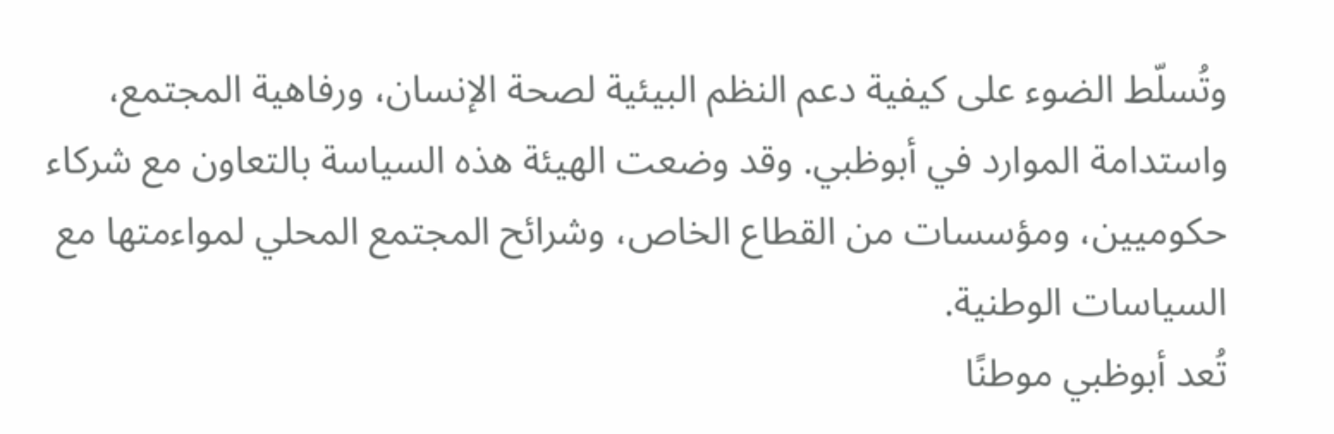وتُسلّط الضوء على كيفية دعم النظم البيئية لصحة الإنسان، ورفاهية المجتمع، واستدامة الموارد في أبوظبي. وقد وضعت الهيئة هذه السياسة بالتعاون مع شركاء حكوميين، ومؤسسات من القطاع الخاص، وشرائح المجتمع المحلي لمواءمتها مع السياسات الوطنية.
تُعد أبوظبي موطنًا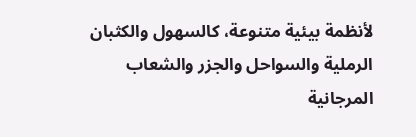لأنظمة بيئية متنوعة، كالسهول والكثبان الرملية والسواحل والجزر والشعاب المرجانية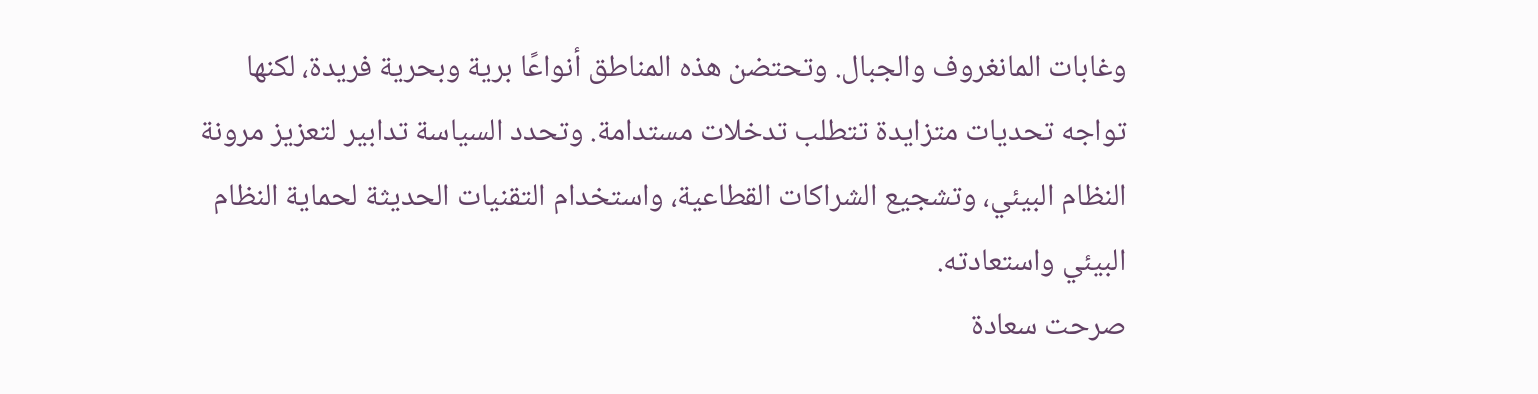وغابات المانغروف والجبال. وتحتضن هذه المناطق أنواعًا برية وبحرية فريدة، لكنها تواجه تحديات متزايدة تتطلب تدخلات مستدامة. وتحدد السياسة تدابير لتعزيز مرونة النظام البيئي، وتشجيع الشراكات القطاعية، واستخدام التقنيات الحديثة لحماية النظام البيئي واستعادته.
صرحت سعادة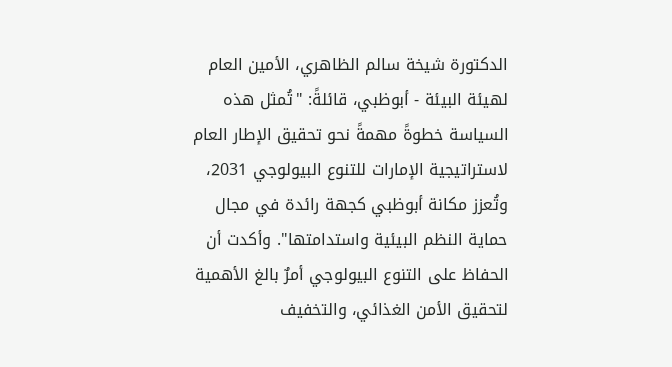الدكتورة شيخة سالم الظاهري، الأمين العام لهيئة البيئة - أبوظبي، قائلةً: "تُمثل هذه السياسة خطوةً مهمةً نحو تحقيق الإطار العام لاستراتيجية الإمارات للتنوع البيولوجي 2031، وتُعزز مكانة أبوظبي كجهة رائدة في مجال حماية النظم البيئية واستدامتها". وأكدت أن الحفاظ على التنوع البيولوجي أمرٌ بالغ الأهمية لتحقيق الأمن الغذائي، والتخفيف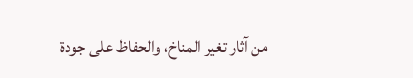من آثار تغير المناخ، والحفاظ على جودة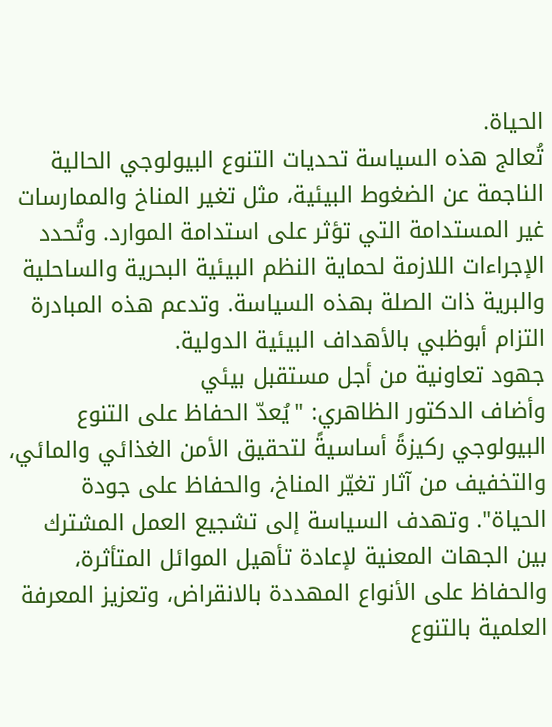الحياة.
تُعالج هذه السياسة تحديات التنوع البيولوجي الحالية الناجمة عن الضغوط البيئية، مثل تغير المناخ والممارسات غير المستدامة التي تؤثر على استدامة الموارد. وتُحدد الإجراءات اللازمة لحماية النظم البيئية البحرية والساحلية والبرية ذات الصلة بهذه السياسة. وتدعم هذه المبادرة التزام أبوظبي بالأهداف البيئية الدولية.
جهود تعاونية من أجل مستقبل بيئي
وأضاف الدكتور الظاهري: "يُعدّ الحفاظ على التنوع البيولوجي ركيزةً أساسيةً لتحقيق الأمن الغذائي والمائي، والتخفيف من آثار تغيّر المناخ، والحفاظ على جودة الحياة". وتهدف السياسة إلى تشجيع العمل المشترك بين الجهات المعنية لإعادة تأهيل الموائل المتأثرة، والحفاظ على الأنواع المهددة بالانقراض، وتعزيز المعرفة العلمية بالتنوع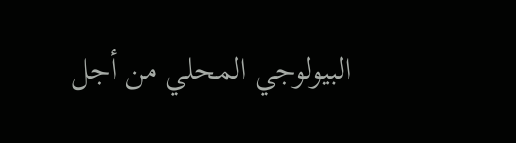البيولوجي المحلي من أجل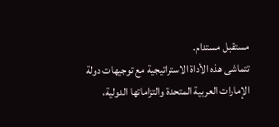مستقبل مستدام.
تتماشى هذه الأداة الاستراتيجية مع توجيهات دولة الإمارات العربية المتحدة والتزاماتها الدولية،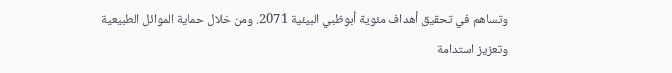وتساهم في تحقيق أهداف مئوية أبوظبي البيئية 2071. ومن خلال حماية الموائل الطبيعية وتعزيز استدامة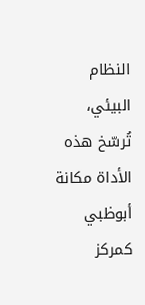النظام البيئي، تُرسّخ هذه الأداة مكانة أبوظبي كمركز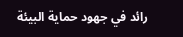رائد في جهود حماية البيئة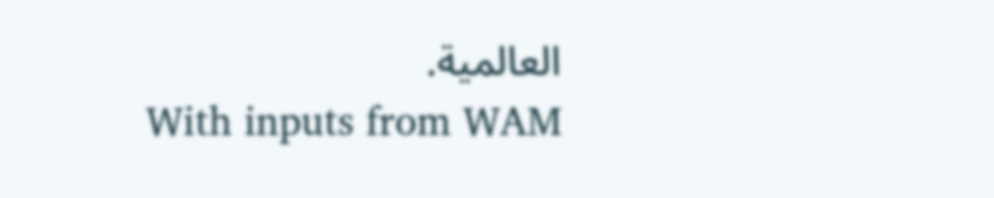العالمية.
With inputs from WAM